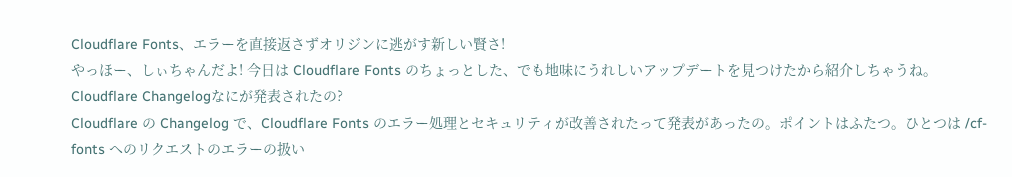Cloudflare Fonts、エラーを直接返さずオリジンに逃がす新しい賢さ!
やっほー、しぃちゃんだよ! 今日は Cloudflare Fonts のちょっとした、でも地味にうれしいアップデートを見つけたから紹介しちゃうね。
Cloudflare Changelogなにが発表されたの?
Cloudflare の Changelog で、Cloudflare Fonts のエラー処理とセキュリティが改善されたって発表があったの。ポイントはふたつ。ひとつは /cf-fonts へのリクエストのエラーの扱い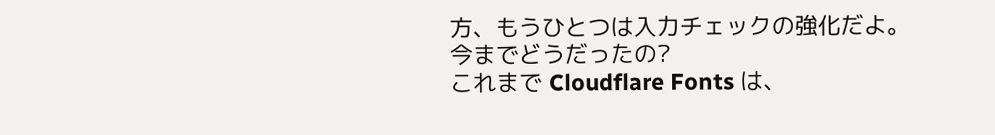方、もうひとつは入力チェックの強化だよ。
今までどうだったの?
これまで Cloudflare Fonts は、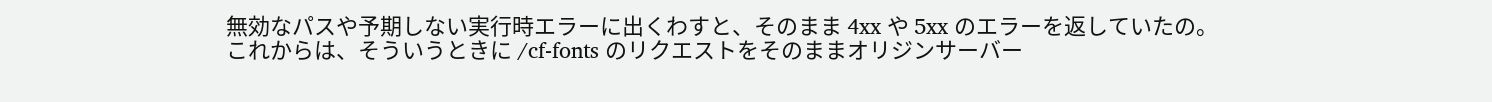無効なパスや予期しない実行時エラーに出くわすと、そのまま 4xx や 5xx のエラーを返していたの。これからは、そういうときに /cf-fonts のリクエストをそのままオリジンサーバー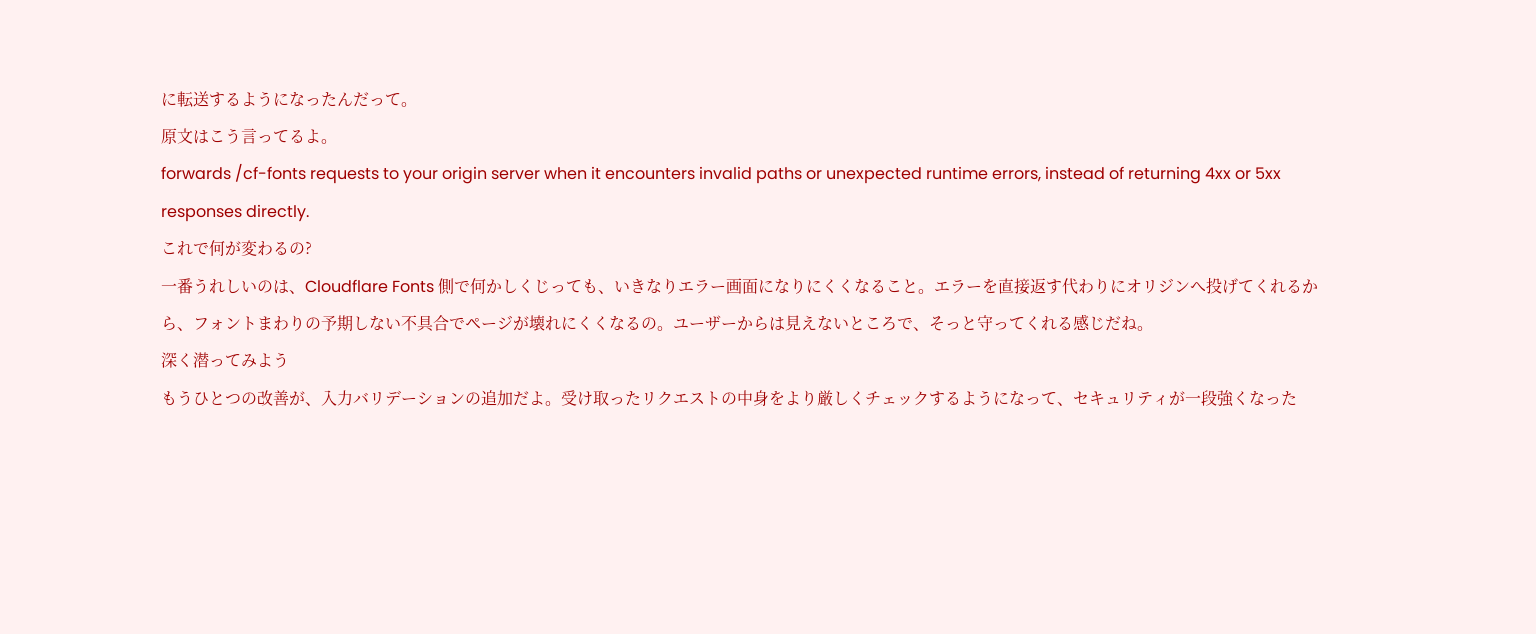に転送するようになったんだって。
原文はこう言ってるよ。
forwards /cf-fonts requests to your origin server when it encounters invalid paths or unexpected runtime errors, instead of returning 4xx or 5xx responses directly.
これで何が変わるの?
一番うれしいのは、Cloudflare Fonts 側で何かしくじっても、いきなりエラー画面になりにくくなること。エラーを直接返す代わりにオリジンへ投げてくれるから、フォントまわりの予期しない不具合でページが壊れにくくなるの。ユーザーからは見えないところで、そっと守ってくれる感じだね。
深く潜ってみよう
もうひとつの改善が、入力バリデーションの追加だよ。受け取ったリクエストの中身をより厳しくチェックするようになって、セキュリティが一段強くなった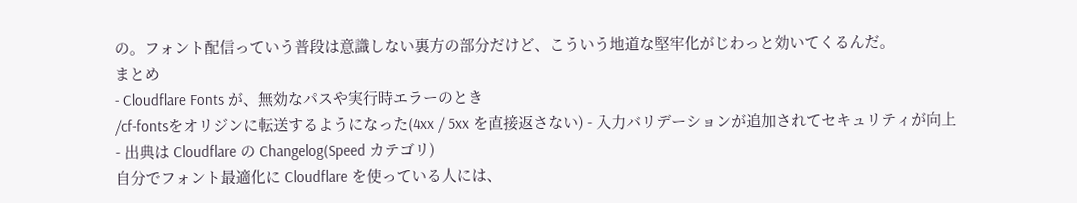の。フォント配信っていう普段は意識しない裏方の部分だけど、こういう地道な堅牢化がじわっと効いてくるんだ。
まとめ
- Cloudflare Fonts が、無効なパスや実行時エラーのとき
/cf-fontsをオリジンに転送するようになった(4xx / 5xx を直接返さない) - 入力バリデーションが追加されてセキュリティが向上
- 出典は Cloudflare の Changelog(Speed カテゴリ)
自分でフォント最適化に Cloudflare を使っている人には、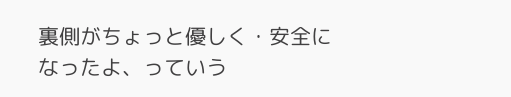裏側がちょっと優しく・安全になったよ、っていう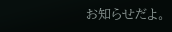お知らせだよ。